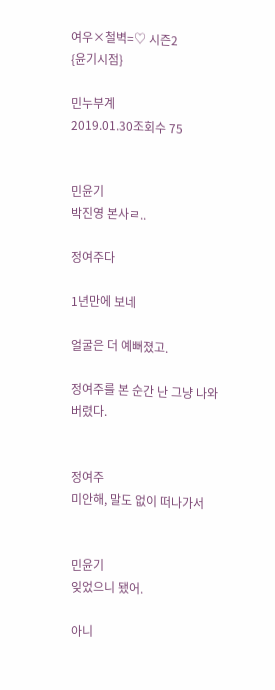여우×철벽=♡ 시즌2
{윤기시점}

민누부계
2019.01.30조회수 75


민윤기
박진영 본사ㄹ..

정여주다

1년만에 보네

얼굴은 더 예뻐졌고.

정여주를 본 순간 난 그냥 나와버렸다.


정여주
미안해, 말도 없이 떠나가서


민윤기
잊었으니 됐어.

아니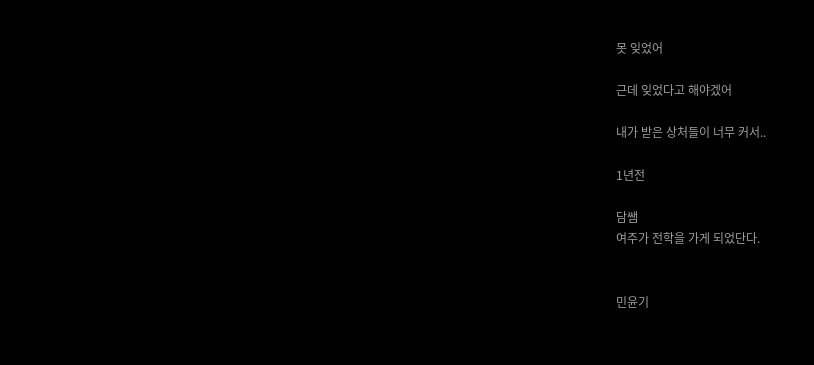못 잊었어

근데 잊었다고 해야겠어

내가 받은 상처들이 너무 커서..

1년전

담쌤
여주가 전학을 가게 되었단다.


민윤기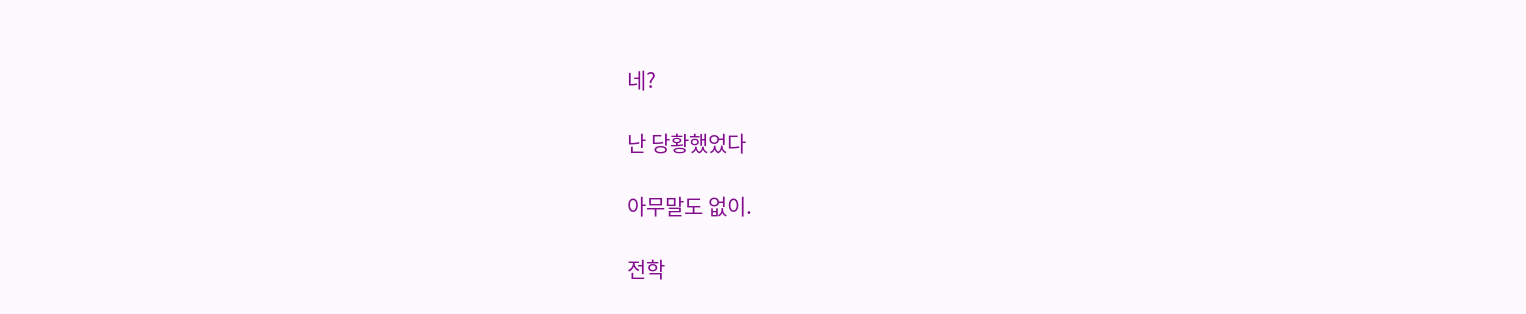네?

난 당황했었다

아무말도 없이.

전학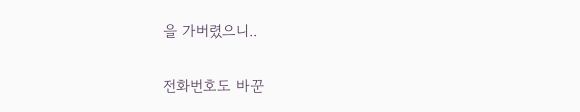을 가버렸으니..

전화번호도 바꾼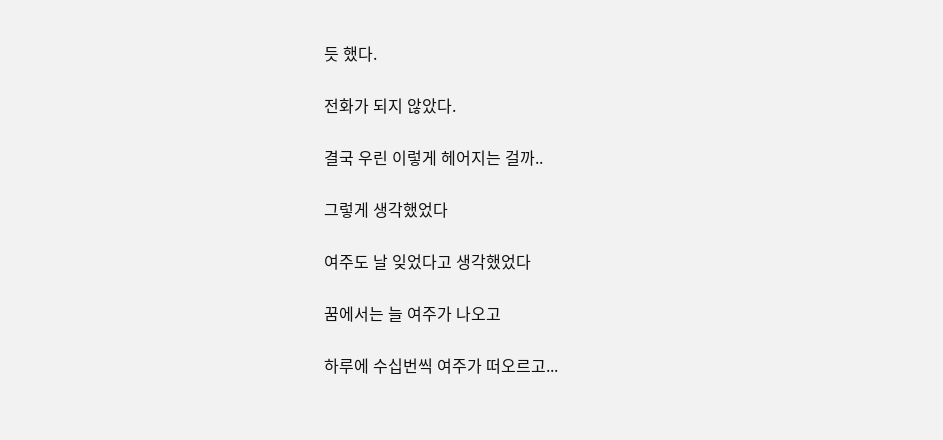듯 했다.

전화가 되지 않았다.

결국 우린 이렇게 헤어지는 걸까..

그렇게 생각했었다

여주도 날 잊었다고 생각했었다

꿈에서는 늘 여주가 나오고

하루에 수십번씩 여주가 떠오르고...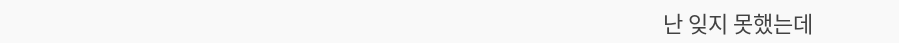난 잊지 못했는데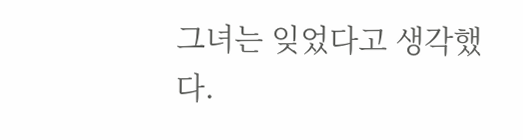그녀는 잊었다고 생각했다.